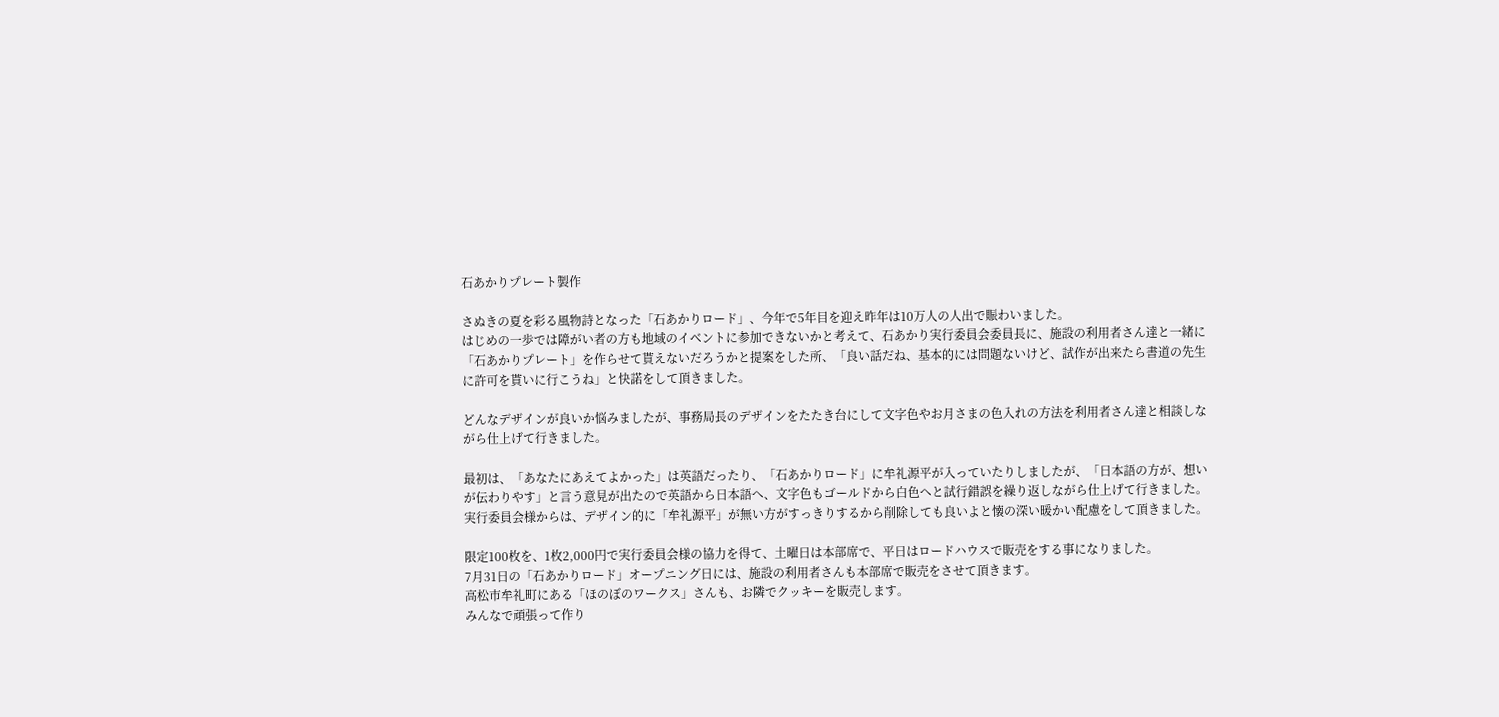石あかりプレート製作

さぬきの夏を彩る風物詩となった「石あかりロード」、今年で5年目を迎え昨年は10万人の人出で賑わいました。
はじめの一歩では障がい者の方も地域のイベントに参加できないかと考えて、石あかり実行委員会委員長に、施設の利用者さん達と一緒に「石あかりプレート」を作らせて貰えないだろうかと提案をした所、「良い話だね、基本的には問題ないけど、試作が出来たら書道の先生に許可を貰いに行こうね」と快諾をして頂きました。

どんなデザインが良いか悩みましたが、事務局長のデザインをたたき台にして文字色やお月さまの色入れの方法を利用者さん達と相談しながら仕上げて行きました。

最初は、「あなたにあえてよかった」は英語だったり、「石あかりロード」に牟礼源平が入っていたりしましたが、「日本語の方が、想いが伝わりやす」と言う意見が出たので英語から日本語へ、文字色もゴールドから白色へと試行錯誤を繰り返しながら仕上げて行きました。
実行委員会様からは、デザイン的に「牟礼源平」が無い方がすっきりするから削除しても良いよと懐の深い暖かい配慮をして頂きました。

限定100枚を、1枚2,000円で実行委員会様の協力を得て、土曜日は本部席で、平日はロードハウスで販売をする事になりました。
7月31日の「石あかりロード」オープニング日には、施設の利用者さんも本部席で販売をさせて頂きます。
高松市牟礼町にある「ほのぼのワークス」さんも、お隣でクッキーを販売します。
みんなで頑張って作り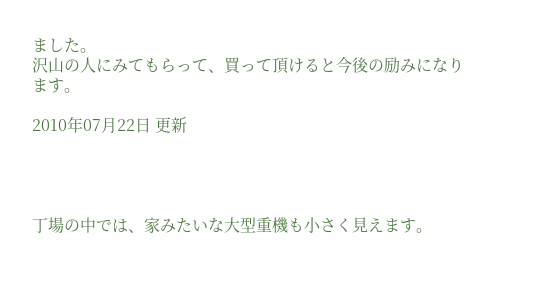ました。
沢山の人にみてもらって、買って頂けると今後の励みになります。

2010年07月22日 更新




丁場の中では、家みたいな大型重機も小さく見えます。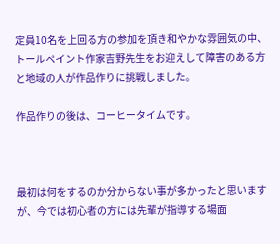定員10名を上回る方の参加を頂き和やかな雰囲気の中、トールペイント作家吉野先生をお迎えして障害のある方と地域の人が作品作りに挑戦しました。

作品作りの後は、コーヒータイムです。



最初は何をするのか分からない事が多かったと思いますが、今では初心者の方には先輩が指導する場面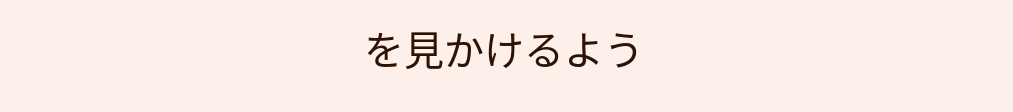を見かけるよう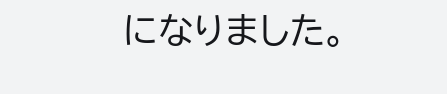になりました。